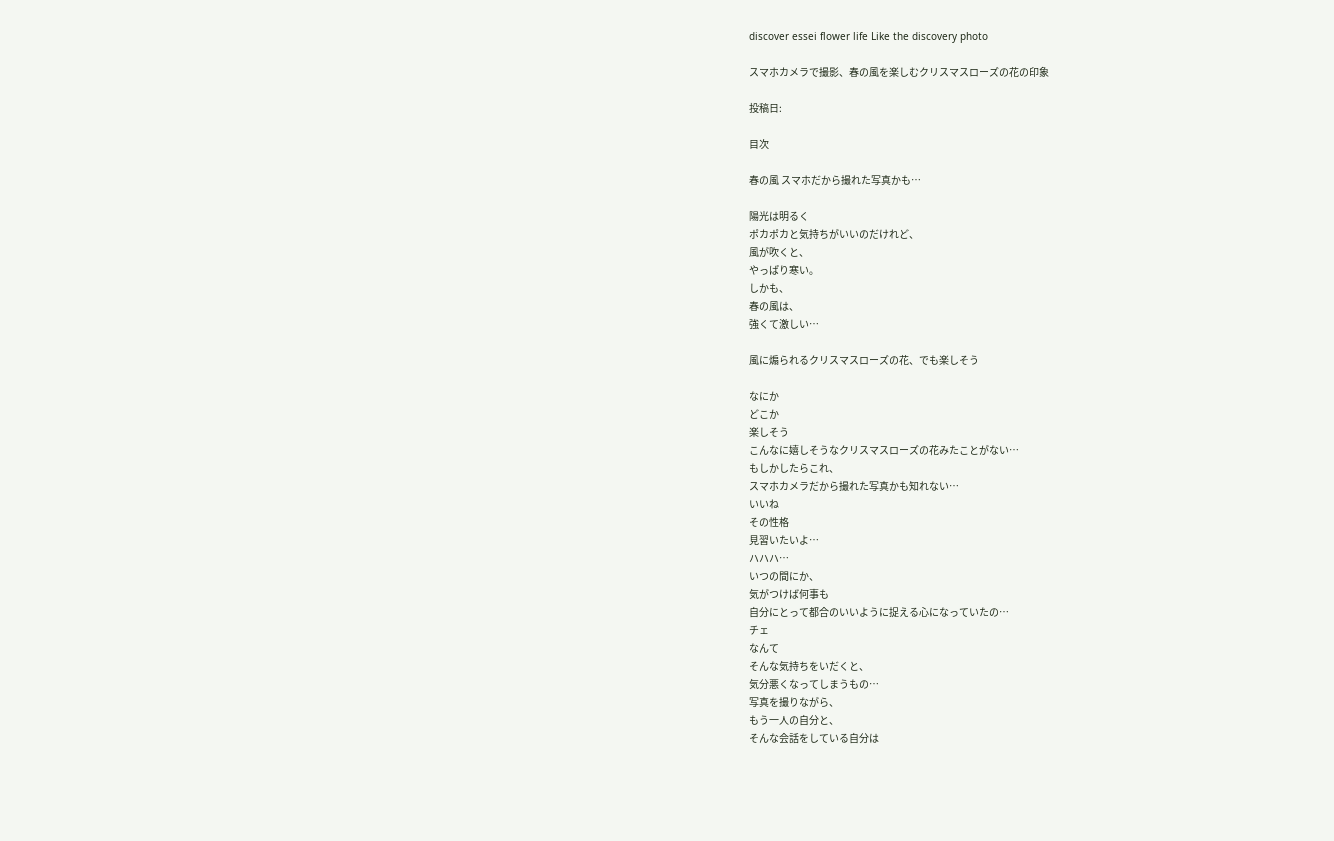discover essei flower life Like the discovery photo

スマホカメラで撮影、春の風を楽しむクリスマスローズの花の印象

投稿日:

目次

春の風 スマホだから撮れた写真かも…

陽光は明るく
ポカポカと気持ちがいいのだけれど、
風が吹くと、
やっぱり寒い。
しかも、
春の風は、
強くて激しい…

風に煽られるクリスマスローズの花、でも楽しそう

なにか
どこか
楽しそう
こんなに嬉しそうなクリスマスローズの花みたことがない…
もしかしたらこれ、
スマホカメラだから撮れた写真かも知れない…
いいね
その性格
見習いたいよ…
ハハハ…
いつの間にか、
気がつけば何事も
自分にとって都合のいいように捉える心になっていたの…
チェ
なんて
そんな気持ちをいだくと、
気分悪くなってしまうもの…
写真を撮りながら、
もう一人の自分と、
そんな会話をしている自分は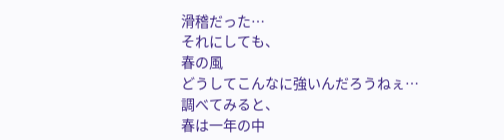滑稽だった…
それにしても、
春の風
どうしてこんなに強いんだろうねぇ…
調べてみると、
春は一年の中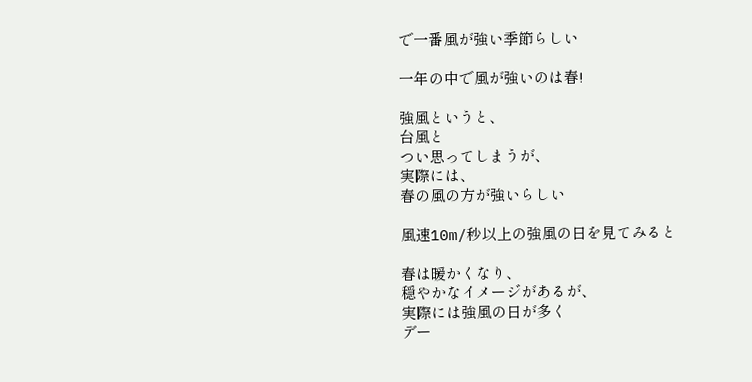で一番風が強い季節らしい

一年の中で風が強いのは春!

強風というと、
台風と
つい思ってしまうが、
実際には、
春の風の方が強いらしい

風速10m/秒以上の強風の日を見てみると

春は暖かくなり、
穏やかなイメージがあるが、
実際には強風の日が多く
デー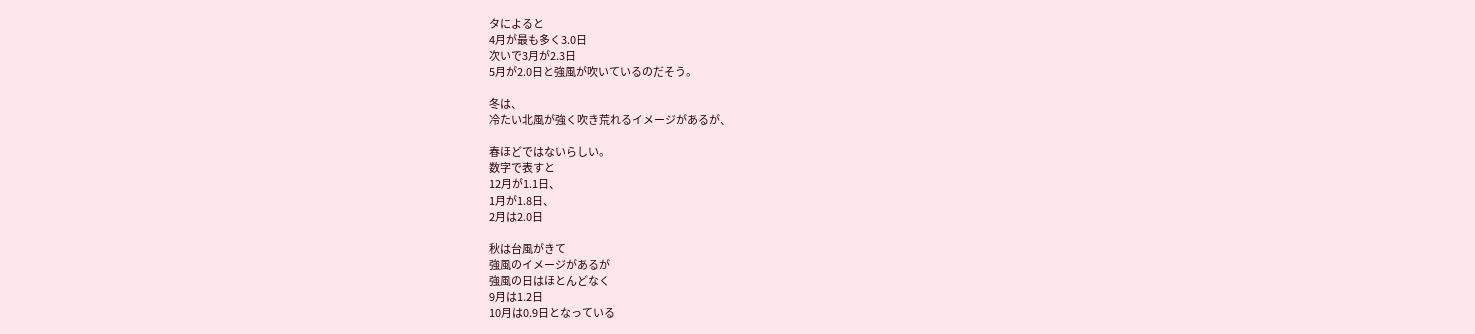タによると
4月が最も多く3.0日
次いで3月が2.3日
5月が2.0日と強風が吹いているのだそう。

冬は、
冷たい北風が強く吹き荒れるイメージがあるが、

春ほどではないらしい。
数字で表すと
12月が1.1日、
1月が1.8日、
2月は2.0日

秋は台風がきて
強風のイメージがあるが
強風の日はほとんどなく
9月は1.2日
10月は0.9日となっている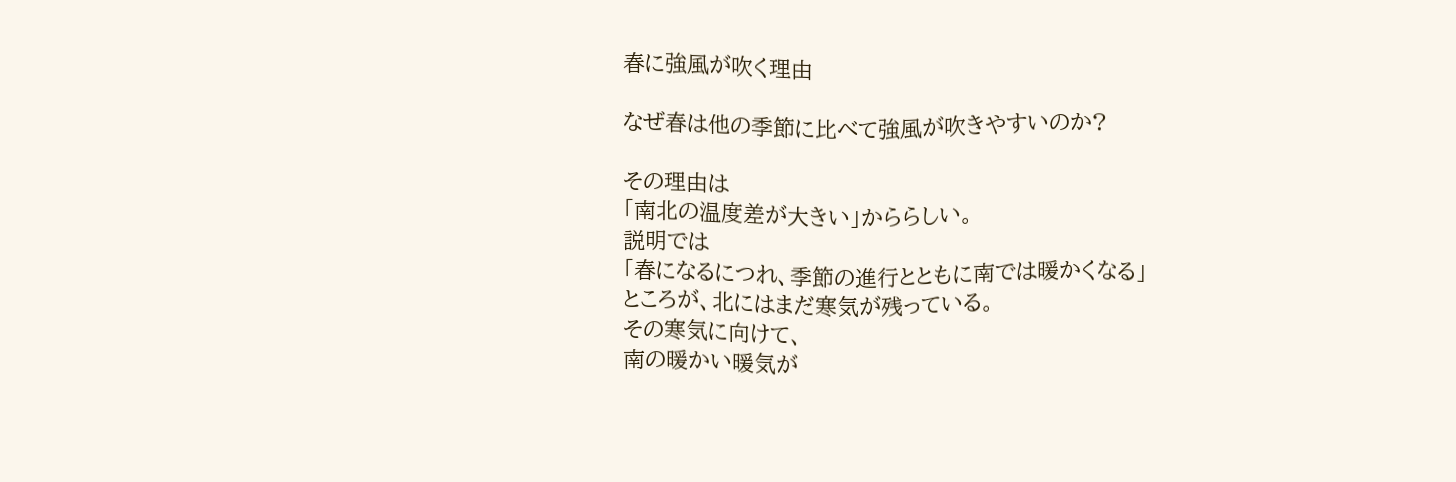春に強風が吹く理由

なぜ春は他の季節に比べて強風が吹きやすいのか?

その理由は
「南北の温度差が大きい」かららしい。
説明では
「春になるにつれ、季節の進行とともに南では暖かくなる」
ところが、北にはまだ寒気が残っている。
その寒気に向けて、
南の暖かい暖気が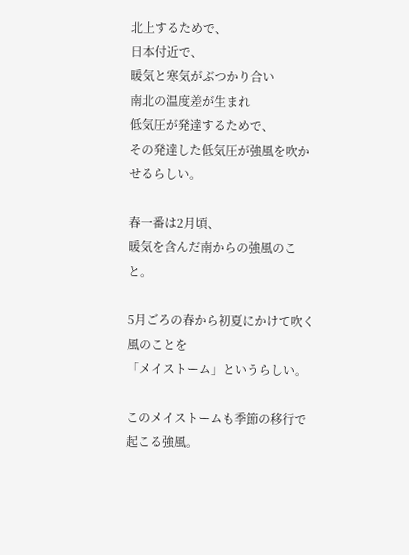北上するためで、
日本付近で、
暖気と寒気がぶつかり合い
南北の温度差が生まれ
低気圧が発達するためで、
その発達した低気圧が強風を吹かせるらしい。

春一番は2月頃、
暖気を含んだ南からの強風のこと。

5月ごろの春から初夏にかけて吹く風のことを
「メイストーム」というらしい。

このメイストームも季節の移行で起こる強風。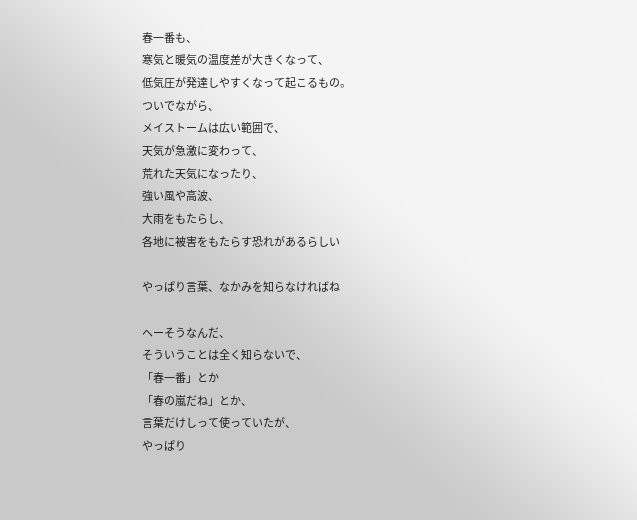春一番も、
寒気と暖気の温度差が大きくなって、
低気圧が発達しやすくなって起こるもの。
ついでながら、
メイストームは広い範囲で、
天気が急激に変わって、
荒れた天気になったり、
強い風や高波、
大雨をもたらし、
各地に被害をもたらす恐れがあるらしい

やっぱり言葉、なかみを知らなければね

ヘーそうなんだ、
そういうことは全く知らないで、
「春一番」とか
「春の嵐だね」とか、
言葉だけしって使っていたが、
やっぱり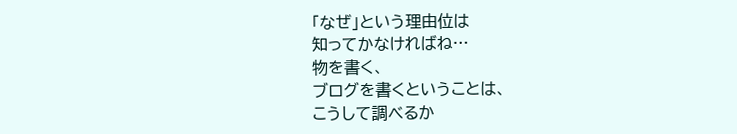「なぜ」という理由位は
知ってかなければね…
物を書く、
ブログを書くということは、
こうして調べるか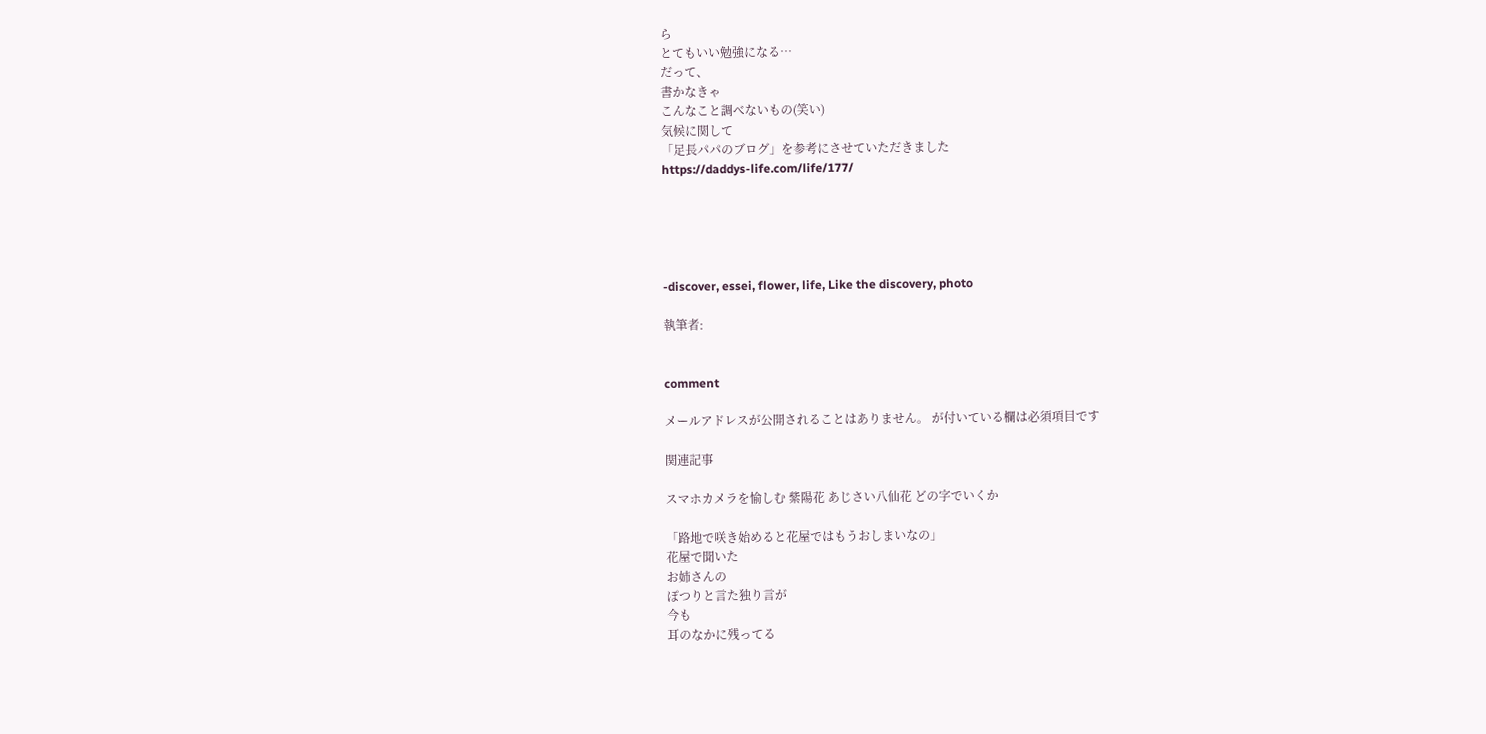ら
とてもいい勉強になる…
だって、
書かなきゃ
こんなこと調べないもの(笑い)
気候に関して
「足長パパのブログ」を参考にさせていただきました
https://daddys-life.com/life/177/





-discover, essei, flower, life, Like the discovery, photo

執筆者:


comment

メールアドレスが公開されることはありません。 が付いている欄は必須項目です

関連記事

スマホカメラを愉しむ 紫陽花 あじさい八仙花 どの字でいくか

「路地で咲き始めると花屋ではもうおしまいなの」
花屋で聞いた
お姉さんの
ぽつりと言た独り言が
今も
耳のなかに残ってる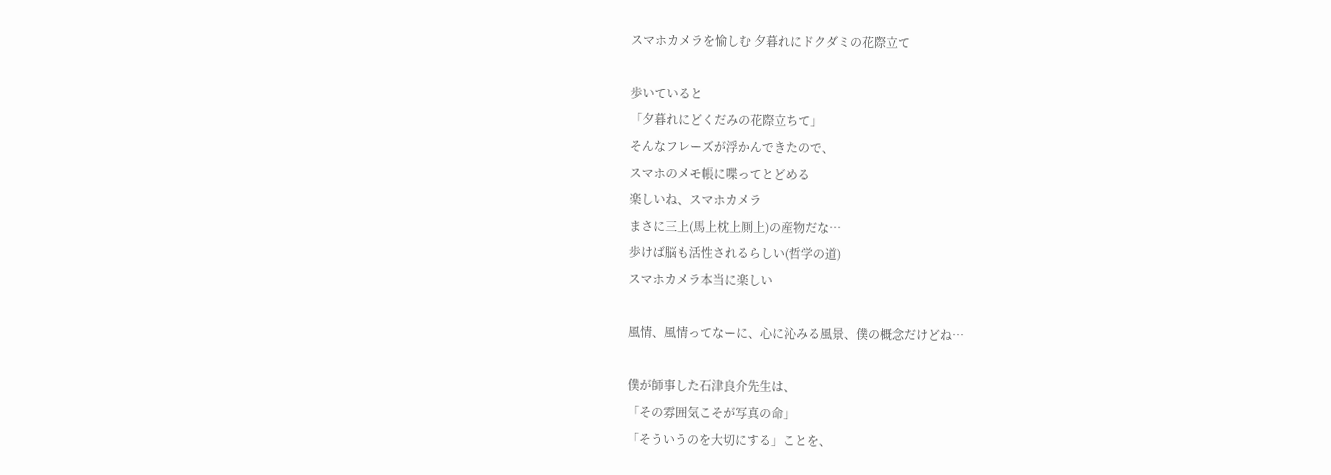スマホカメラを愉しむ 夕暮れにドクダミの花際立て

歩いていると
「夕暮れにどくだみの花際立ちて」
そんなフレーズが浮かんできたので、
スマホのメモ帳に喋ってとどめる
楽しいね、スマホカメラ
まさに三上(馬上枕上厠上)の産物だな…
歩けば脳も活性されるらしい(哲学の道)
スマホカメラ本当に楽しい

風情、風情ってなーに、心に沁みる風景、僕の概念だけどね…

僕が師事した石津良介先生は、
「その雰囲気こそが写真の命」
「そういうのを大切にする」ことを、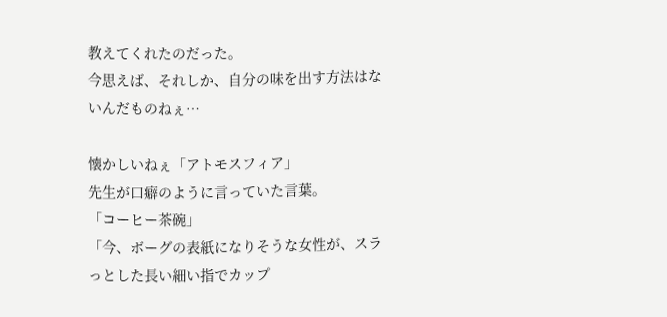教えてくれたのだった。
今思えば、それしか、自分の味を出す方法はないんだものねぇ…

懐かしいねぇ「アトモスフィア」
先生が口癖のように言っていた言葉。
「コーヒー茶碗」
「今、ボーグの表紙になりそうな女性が、スラっとした長い細い指でカップ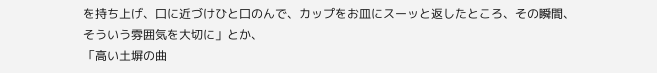を持ち上げ、口に近づけひと口のんで、カップをお皿にスーッと返したところ、その瞬間、そういう雰囲気を大切に」とか、
「高い土塀の曲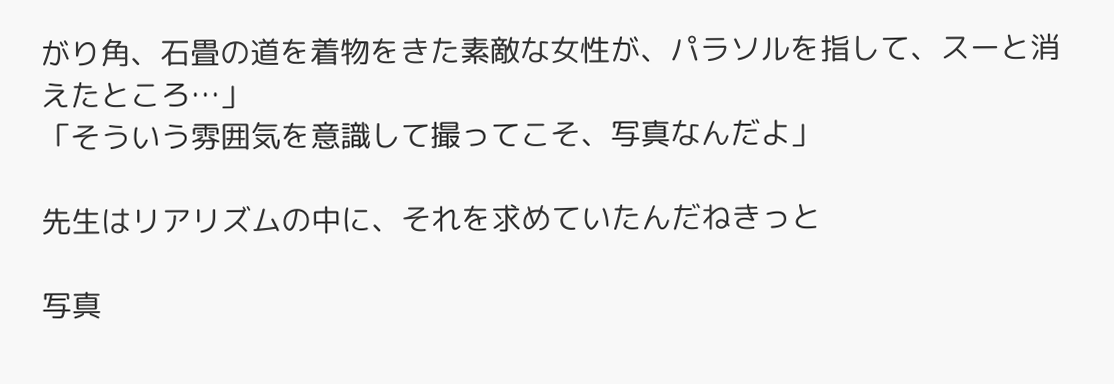がり角、石畳の道を着物をきた素敵な女性が、パラソルを指して、スーと消えたところ…」
「そういう雰囲気を意識して撮ってこそ、写真なんだよ」

先生はリアリズムの中に、それを求めていたんだねきっと

写真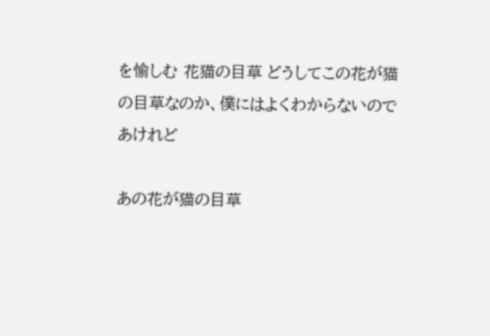を愉しむ 花猫の目草 どうしてこの花が猫の目草なのか、僕にはよくわからないのであけれど

あの花が猫の目草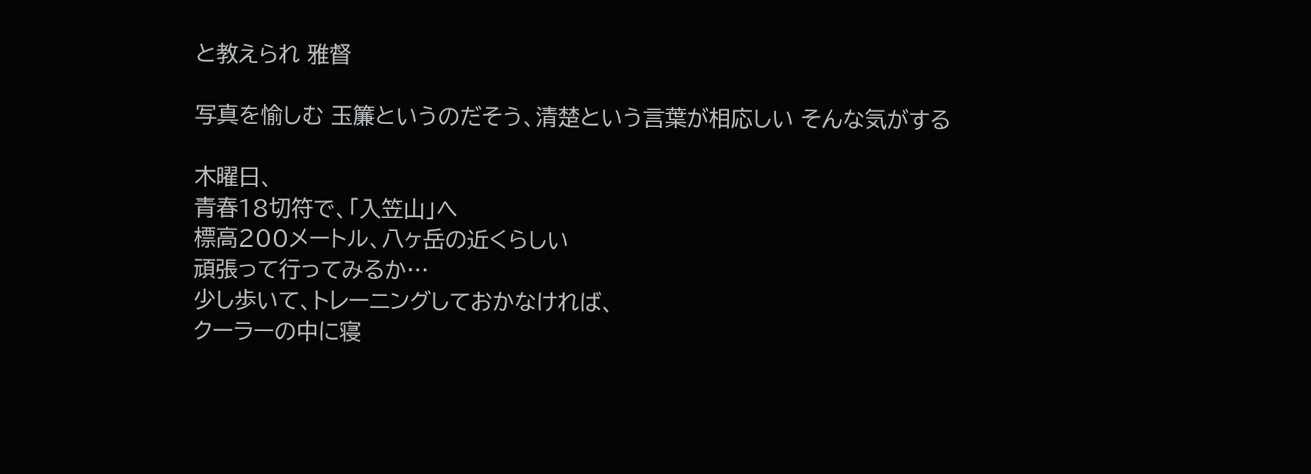と教えられ 雅督

写真を愉しむ 玉簾というのだそう、清楚という言葉が相応しい そんな気がする

木曜日、
青春18切符で、「入笠山」へ
標高200メートル、八ヶ岳の近くらしい
頑張って行ってみるか…
少し歩いて、トレーニングしておかなければ、
クーラーの中に寝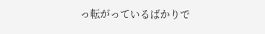っ転がっているばかりで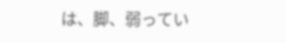は、脚、弱ってい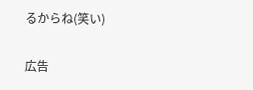るからね(笑い)

広告